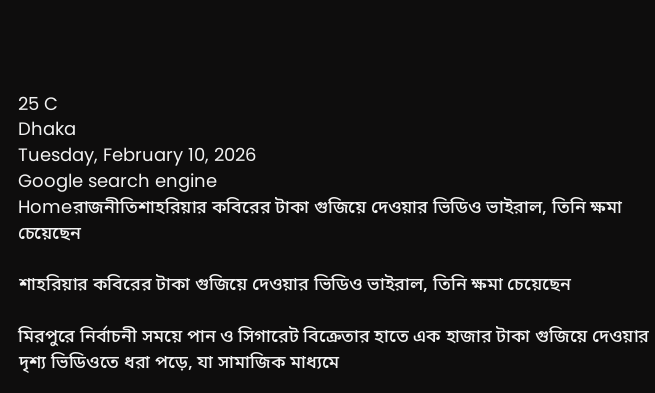25 C
Dhaka
Tuesday, February 10, 2026
Google search engine
Homeরাজনীতিশাহরিয়ার কবিরের টাকা গুজিয়ে দেওয়ার ভিডিও ভাইরাল, তিনি ক্ষমা চেয়েছেন

শাহরিয়ার কবিরের টাকা গুজিয়ে দেওয়ার ভিডিও ভাইরাল, তিনি ক্ষমা চেয়েছেন

মিরপুরে নির্বাচনী সময়ে পান ও সিগারেট বিক্রেতার হাতে এক হাজার টাকা গুজিয়ে দেওয়ার দৃশ্য ভিডিওতে ধরা পড়ে, যা সামাজিক মাধ্যমে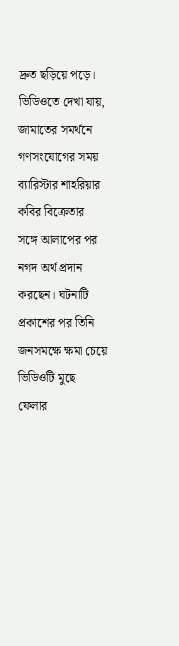দ্রুত ছড়িয়ে পড়ে। ভিডিওতে দেখা যায়, জামাতের সমর্থনে গণসংযোগের সময় ব্যারিস্টার শাহরিয়ার কবির বিক্রেতার সঙ্গে আলাপের পর নগদ অর্থ প্রদান করছেন। ঘটনাটি প্রকাশের পর তিনি জনসমক্ষে ক্ষমা চেয়ে ভিডিওটি মুছে ফেলার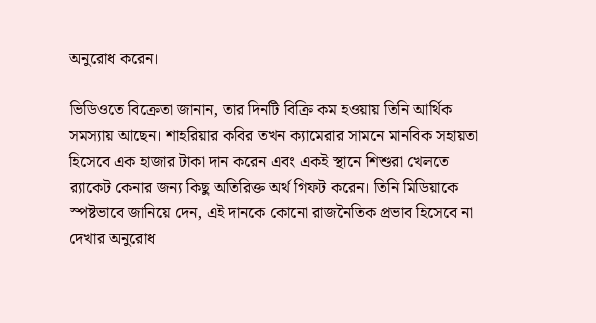অনুরোধ করেন।

ভিডিওতে বিক্রেতা জানান, তার দিনটি বিক্রি কম হওয়ায় তিনি আর্থিক সমস্যায় আছেন। শাহরিয়ার কবির তখন ক্যামেরার সামনে মানবিক সহায়তা হিসেবে এক হাজার টাকা দান করেন এবং একই স্থানে শিশুরা খেলতে র‍্যাকেট কেনার জন্য কিছু অতিরিক্ত অর্থ গিফট করেন। তিনি মিডিয়াকে স্পষ্টভাবে জানিয়ে দেন, এই দানকে কোনো রাজনৈতিক প্রভাব হিসেবে না দেখার অনুরোধ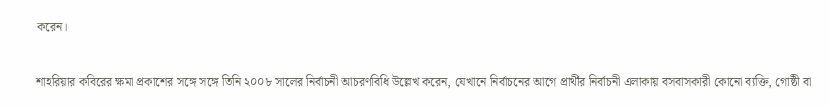করেন।

শাহরিয়ার কবিরের ক্ষমা প্রকাশের সঙ্গে সঙ্গে তিনি ২০০৮ সালের নির্বাচনী আচরণবিধি উল্লেখ করেন, যেখানে নির্বাচনের আগে প্রার্থীর নির্বাচনী এলাকায় বসবাসকারী কোনো ব্যক্তি, গোষ্ঠী বা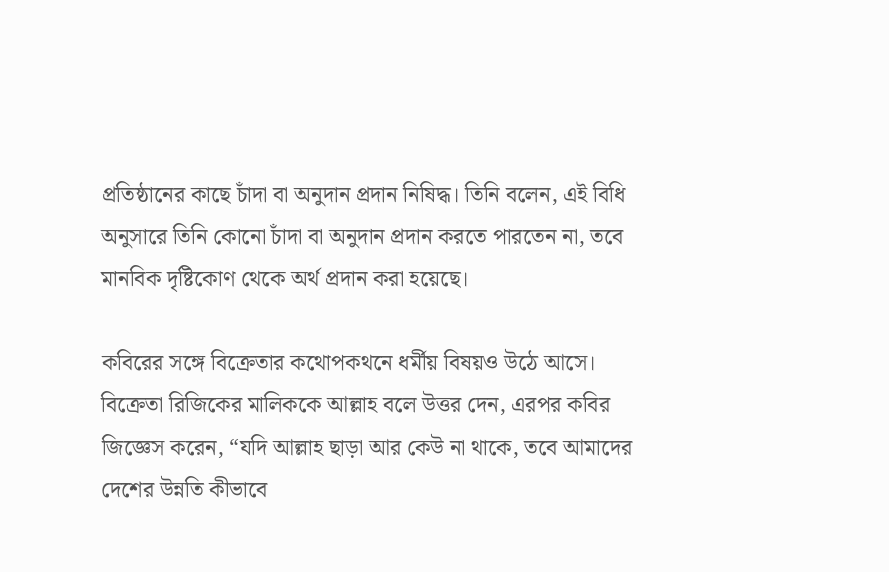প্রতিষ্ঠানের কাছে চাঁদা বা অনুদান প্রদান নিষিদ্ধ। তিনি বলেন, এই বিধি অনুসারে তিনি কোনো চাঁদা বা অনুদান প্রদান করতে পারতেন না, তবে মানবিক দৃষ্টিকোণ থেকে অর্থ প্রদান করা হয়েছে।

কবিরের সঙ্গে বিক্রেতার কথোপকথনে ধর্মীয় বিষয়ও উঠে আসে। বিক্রেতা রিজিকের মালিককে আল্লাহ বলে উত্তর দেন, এরপর কবির জিজ্ঞেস করেন, “যদি আল্লাহ ছাড়া আর কেউ না থাকে, তবে আমাদের দেশের উন্নতি কীভাবে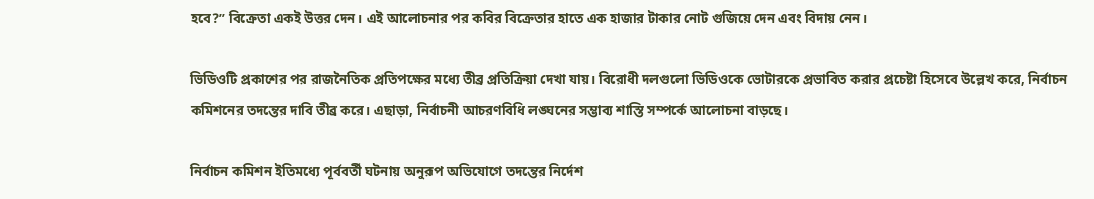হবে?” বিক্রেতা একই উত্তর দেন। এই আলোচনার পর কবির বিক্রেতার হাতে এক হাজার টাকার নোট গুজিয়ে দেন এবং বিদায় নেন।

ভিডিওটি প্রকাশের পর রাজনৈতিক প্রতিপক্ষের মধ্যে তীব্র প্রতিক্রিয়া দেখা যায়। বিরোধী দলগুলো ভিডিওকে ভোটারকে প্রভাবিত করার প্রচেষ্টা হিসেবে উল্লেখ করে, নির্বাচন কমিশনের তদন্তের দাবি তীব্র করে। এছাড়া, নির্বাচনী আচরণবিধি লঙ্ঘনের সম্ভাব্য শাস্তি সম্পর্কে আলোচনা বাড়ছে।

নির্বাচন কমিশন ইতিমধ্যে পূর্ববর্তী ঘটনায় অনুরূপ অভিযোগে তদন্তের নির্দেশ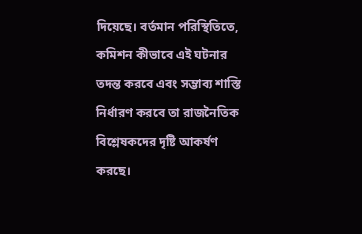দিয়েছে। বর্তমান পরিস্থিতিতে, কমিশন কীভাবে এই ঘটনার তদন্ত করবে এবং সম্ভাব্য শাস্তি নির্ধারণ করবে তা রাজনৈতিক বিশ্লেষকদের দৃষ্টি আকর্ষণ করছে।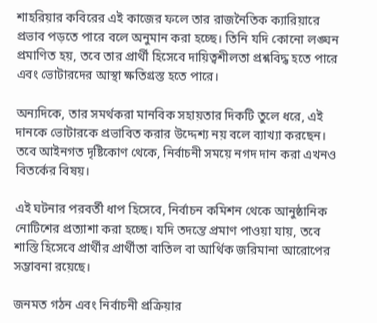শাহরিয়ার কবিরের এই কাজের ফলে তার রাজনৈতিক ক্যারিয়ারে প্রভাব পড়তে পারে বলে অনুমান করা হচ্ছে। তিনি যদি কোনো লঙ্ঘন প্রমাণিত হয়, তবে তার প্রার্থী হিসেবে দায়িত্বশীলতা প্রশ্নবিদ্ধ হতে পারে এবং ভোটারদের আস্থা ক্ষতিগ্রস্ত হতে পারে।

অন্যদিকে, তার সমর্থকরা মানবিক সহায়তার দিকটি তুলে ধরে, এই দানকে ভোটারকে প্রভাবিত করার উদ্দেশ্য নয় বলে ব্যাখ্যা করছেন। তবে আইনগত দৃষ্টিকোণ থেকে, নির্বাচনী সময়ে নগদ দান করা এখনও বিতর্কের বিষয়।

এই ঘটনার পরবর্তী ধাপ হিসেবে, নির্বাচন কমিশন থেকে আনুষ্ঠানিক নোটিশের প্রত্যাশা করা হচ্ছে। যদি তদন্তে প্রমাণ পাওয়া যায়, তবে শাস্তি হিসেবে প্রার্থীর প্রার্থীতা বাতিল বা আর্থিক জরিমানা আরোপের সম্ভাবনা রয়েছে।

জনমত গঠন এবং নির্বাচনী প্রক্রিয়ার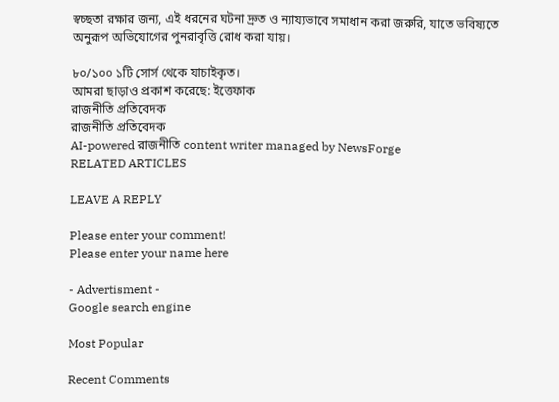স্বচ্ছতা রক্ষার জন্য, এই ধরনের ঘটনা দ্রুত ও ন্যায্যভাবে সমাধান করা জরুরি, যাতে ভবিষ্যতে অনুরূপ অভিযোগের পুনরাবৃত্তি রোধ করা যায়।

৮০/১০০ ১টি সোর্স থেকে যাচাইকৃত।
আমরা ছাড়াও প্রকাশ করেছে: ইত্তেফাক
রাজনীতি প্রতিবেদক
রাজনীতি প্রতিবেদক
AI-powered রাজনীতি content writer managed by NewsForge
RELATED ARTICLES

LEAVE A REPLY

Please enter your comment!
Please enter your name here

- Advertisment -
Google search engine

Most Popular

Recent Comments